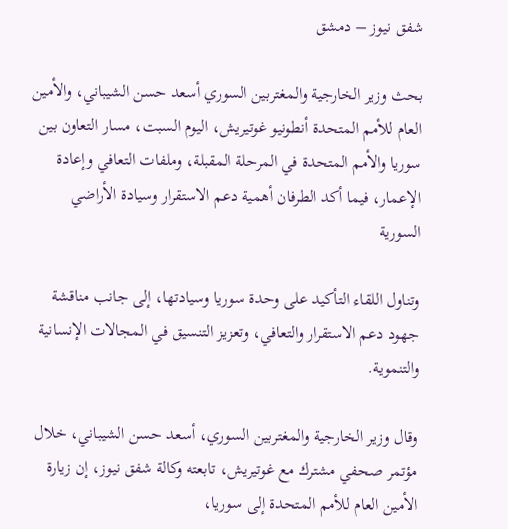شفق نيوز – دمشق

بحث وزير الخارجية والمغتربين السوري أسعد حسن الشيباني، والأمين العام للأمم المتحدة أنطونيو غوتيريش، اليوم السبت، مسار التعاون بين سوريا والأمم المتحدة في المرحلة المقبلة، وملفات التعافي وإعادة الإعمار، فيما أكد الطرفان أهمية دعم الاستقرار وسيادة الأراضي السورية

وتناول اللقاء التأكيد على وحدة سوريا وسيادتها، إلى جانب مناقشة جهود دعم الاستقرار والتعافي، وتعزيز التنسيق في المجالات الإنسانية والتنموية.

وقال وزير الخارجية والمغتربين السوري، أسعد حسن الشيباني، خلال مؤتمر صحفي مشترك مع غوتيريش، تابعته وكالة شفق نيوز، إن زيارة الأمين العام للأمم المتحدة إلى سوريا،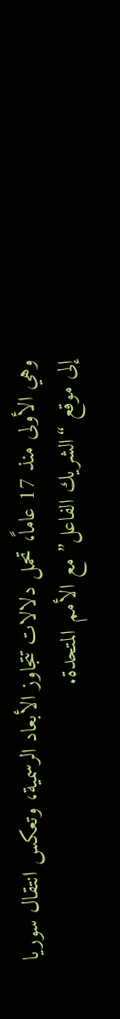وهي الأولى منذ 17 عاماً، تحمل دلالات تتجاوز الأبعاد الرسمية، وتعكس انتقال سوريا إلى موقع “الشريك الفاعل” مع الأمم المتحدة.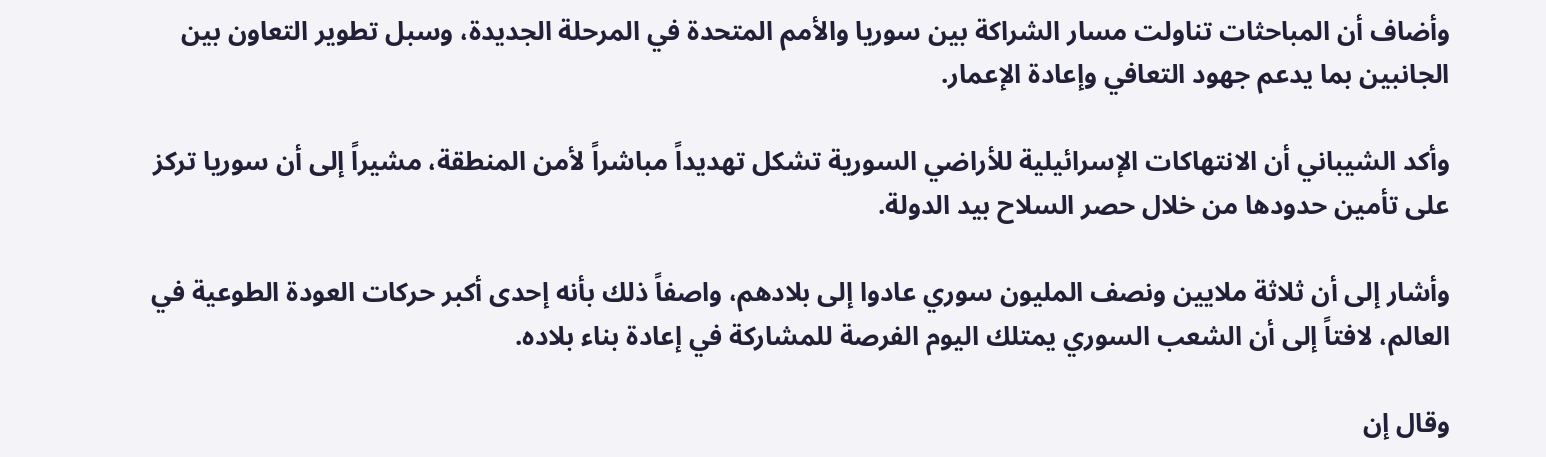وأضاف أن المباحثات تناولت مسار الشراكة بين سوريا والأمم المتحدة في المرحلة الجديدة، وسبل تطوير التعاون بين الجانبين بما يدعم جهود التعافي وإعادة الإعمار.

وأكد الشيباني أن الانتهاكات الإسرائيلية للأراضي السورية تشكل تهديداً مباشراً لأمن المنطقة، مشيراً إلى أن سوريا تركز على تأمين حدودها من خلال حصر السلاح بيد الدولة.

وأشار إلى أن ثلاثة ملايين ونصف المليون سوري عادوا إلى بلادهم، واصفاً ذلك بأنه إحدى أكبر حركات العودة الطوعية في العالم، لافتاً إلى أن الشعب السوري يمتلك اليوم الفرصة للمشاركة في إعادة بناء بلاده.

وقال إن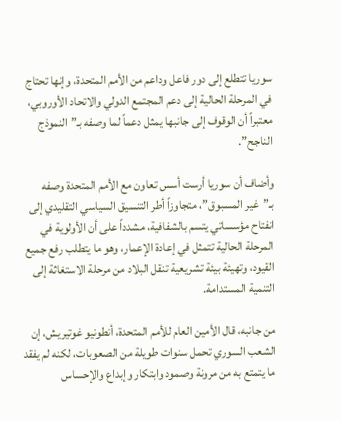سوريا تتطلع إلى دور فاعل وداعم من الأمم المتحدة، وإنها تحتاج في المرحلة الحالية إلى دعم المجتمع الدولي والاتحاد الأوروبي، معتبراً أن الوقوف إلى جانبها يمثل دعماً لما وصفه بـ”النموذج الناجح”.

وأضاف أن سوريا أرست أسس تعاون مع الأمم المتحدة وصفه بـ”غير المسبوق”، متجاوزاً أطر التنسيق السياسي التقليدي إلى انفتاح مؤسساتي يتسم بالشفافية، مشدداً على أن الأولوية في المرحلة الحالية تتمثل في إعادة الإعمار، وهو ما يتطلب رفع جميع القيود، وتهيئة بيئة تشريعية تنقل البلاد من مرحلة الاستغاثة إلى التنمية المستدامة.

من جانبه، قال الأمين العام للأمم المتحدة، أنطونيو غوتيريش، إن الشعب السوري تحمل سنوات طويلة من الصعوبات، لكنه لم يفقد ما يتمتع به من مرونة وصمود وابتكار وإبداع والإحساس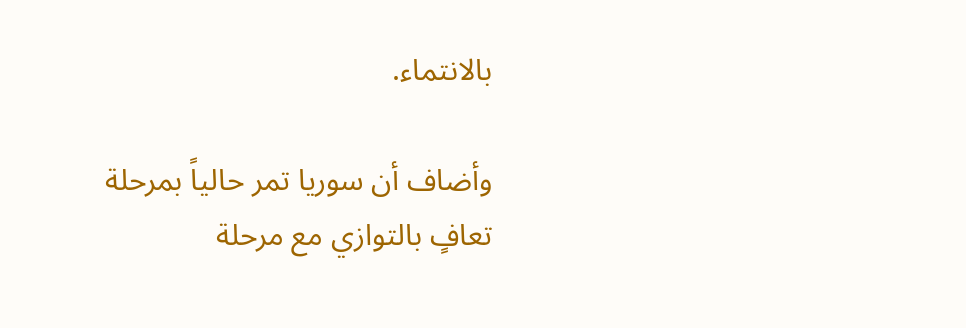بالانتماء.

وأضاف أن سوريا تمر حالياً بمرحلة تعافٍ بالتوازي مع مرحلة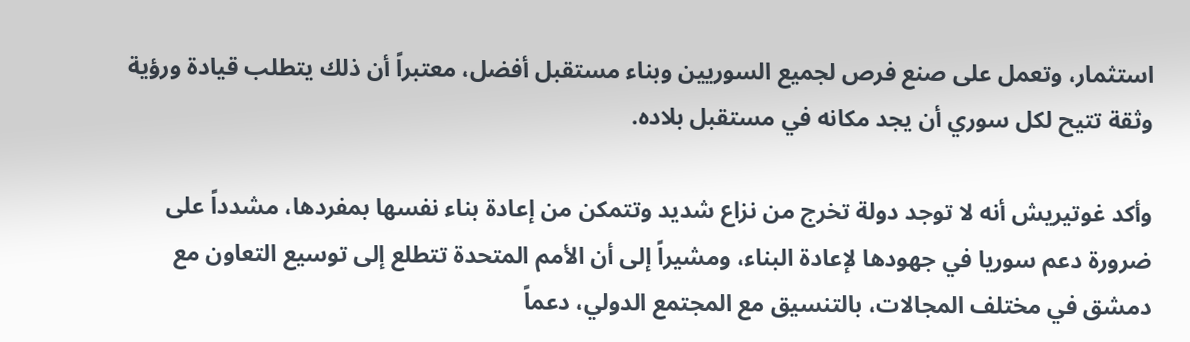استثمار، وتعمل على صنع فرص لجميع السوريين وبناء مستقبل أفضل، معتبراً أن ذلك يتطلب قيادة ورؤية وثقة تتيح لكل سوري أن يجد مكانه في مستقبل بلاده.

وأكد غوتيريش أنه لا توجد دولة تخرج من نزاع شديد وتتمكن من إعادة بناء نفسها بمفردها، مشدداً على ضرورة دعم سوريا في جهودها لإعادة البناء، ومشيراً إلى أن الأمم المتحدة تتطلع إلى توسيع التعاون مع دمشق في مختلف المجالات، بالتنسيق مع المجتمع الدولي، دعماً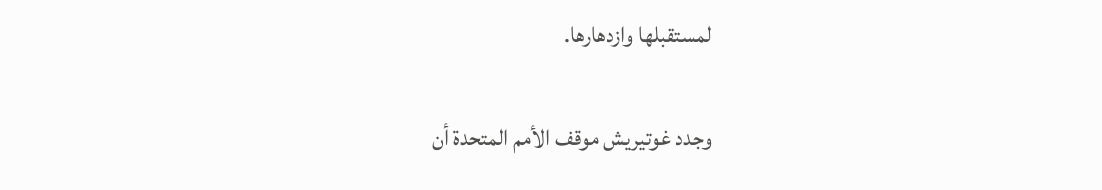لمستقبلها وازدهارها.

وجدد غوتيريش موقف الأمم المتحدة أن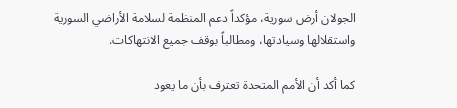الجولان أرض سورية، مؤكداً دعم المنظمة لسلامة الأراضي السورية واستقلالها وسيادتها، ومطالباً بوقف جميع الانتهاكات.

كما أكد أن الأمم المتحدة تعترف بأن ما يعود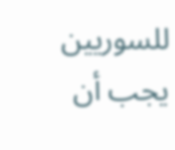للسوريين يجب أن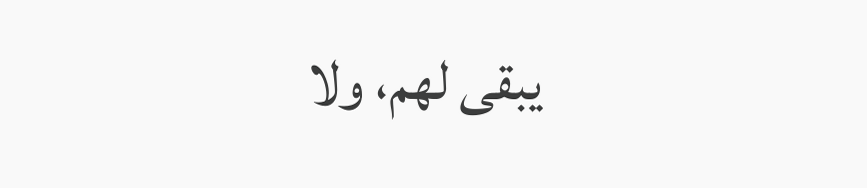يبقى لهم، ولا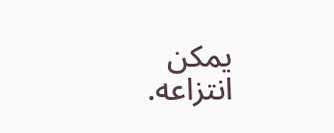يمكن انتزاعه.